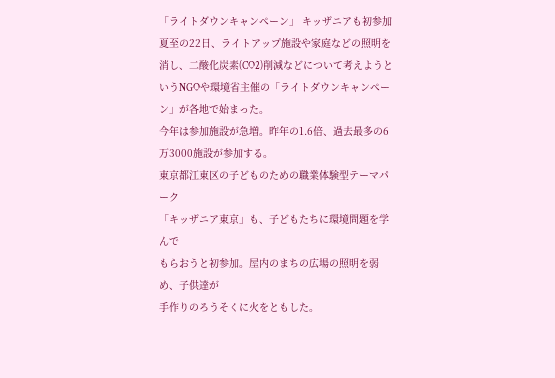「ライトダウンキャンペーン」 キッザニアも初参加
夏至の22日、ライトアップ施設や家庭などの照明を消し、二酸化炭素(CO2)削減などについて考えようと
いうNGOや環境省主催の「ライトダウンキャンペーン」が各地で始まった。
今年は参加施設が急増。昨年の1.6倍、過去最多の6万3000施設が参加する。
東京都江東区の子どものための職業体験型テーマパーク
「キッザニア東京」も、子どもたちに環境問題を学んで
もらおうと初参加。屋内のまちの広場の照明を弱め、子供達が
手作りのろうそくに火をともした。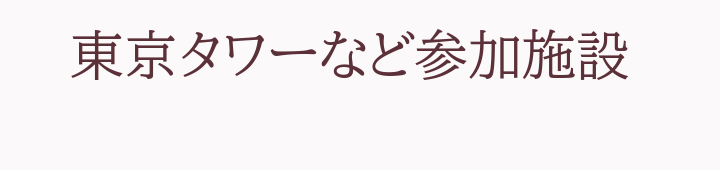東京タワーなど参加施設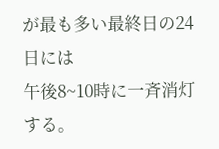が最も多い最終日の24日には
午後8~10時に一斉消灯する。